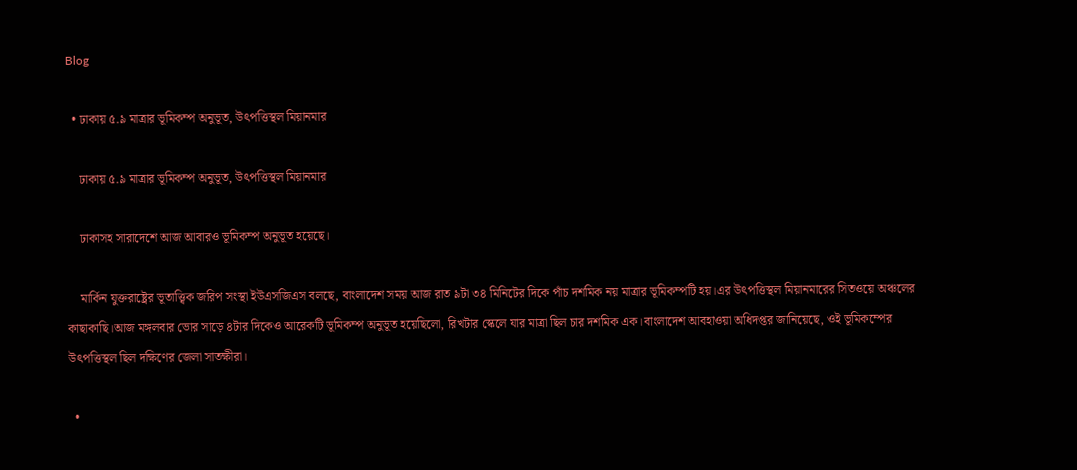Blog

  • ঢাকায় ৫.৯ মাত্রার ভূমিকম্প অনুভূত, উৎপত্তিস্থল মিয়ানমার

    ঢাকায় ৫.৯ মাত্রার ভূমিকম্প অনুভূত, উৎপত্তিস্থল মিয়ানমার

    ঢাকাসহ সারাদেশে আজ আবারও ভূমিকম্প অনুভূত হয়েছে।

    মার্কিন যুক্তরাষ্ট্রের ভূতাত্ত্বিক জরিপ সংস্থা ইউএসজিএস বলছে, বাংলাদেশ সময় আজ রাত ৯টা ৩৪ মিনিটের দিকে পাঁচ দশমিক নয় মাত্রার ভূমিকম্পটি হয়।এর উৎপত্তিস্থল মিয়ানমারের সিতওয়ে অঞ্চলের কাছাকাছি।আজ মঙ্গলবার ভোর সাড়ে ৪টার দিকেও আরেকটি ভূমিকম্প অনুভূত হয়েছিলো, রিখটার স্কেলে যার মাত্রা ছিল চার দশমিক এক।বাংলাদেশ আবহাওয়া অধিদপ্তর জানিয়েছে, ওই ভূমিকম্পের উৎপত্তিস্থল ছিল দক্ষিণের জেলা সাতক্ষীরা।

  •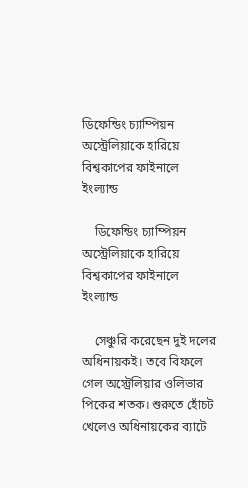ডিফেন্ডিং চ্যাম্পিয়ন অস্ট্রেলিয়াকে হারিয়ে বিশ্বকাপের ফাইনালে ইংল্যান্ড

    ডিফেন্ডিং চ্যাম্পিয়ন অস্ট্রেলিয়াকে হারিয়ে বিশ্বকাপের ফাইনালে ইংল্যান্ড

    সেঞ্চুরি করেছেন দুই দলের অধিনায়কই। তবে বিফলে গেল অস্ট্রেলিয়ার ওলিভার পিকের শতক। শুরুতে হোঁচট খেলেও অধিনায়কের ব্যাটে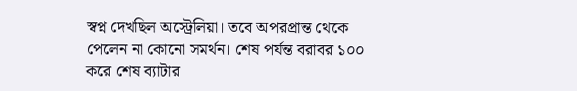স্বপ্ন দেখছিল অস্ট্রেলিয়া। তবে অপরপ্রান্ত থেকে পেলেন না কোনো সমর্থন। শেষ পর্যন্ত বরাবর ১০০ করে শেষ ব্যাটার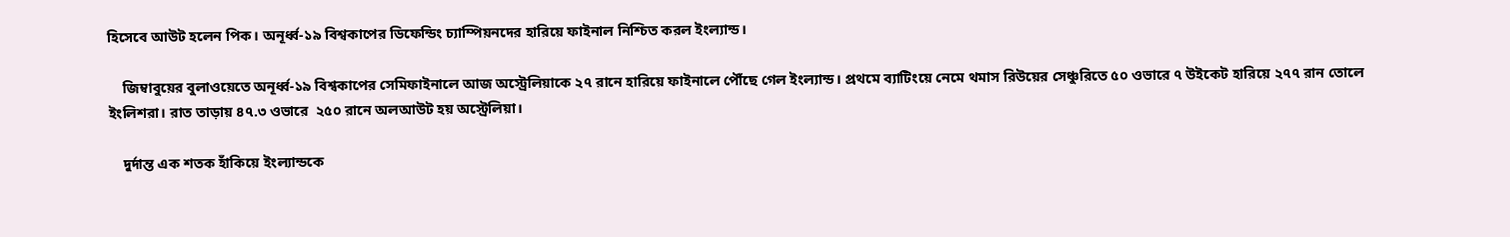হিসেবে আউট হলেন পিক। অনূর্ধ্ব-১৯ বিশ্বকাপের ডিফেন্ডিং চ্যাম্পিয়নদের হারিয়ে ফাইনাল নিশ্চিত করল ইংল্যান্ড।

    জিম্বাবুয়ের বুলাওয়েতে অনূর্ধ্ব-১৯ বিশ্বকাপের সেমিফাইনালে আজ অস্ট্রেলিয়াকে ২৭ রানে হারিয়ে ফাইনালে পৌঁছে গেল ইংল্যান্ড। প্রথমে ব্যাটিংয়ে নেমে থমাস রিউয়ের সেঞ্চুরিতে ৫০ ওভারে ৭ উইকেট হারিয়ে ২৭৭ রান তোলে ইংলিশরা। রাত তাড়ায় ৪৭.৩ ওভারে  ২৫০ রানে অলআউট হয় অস্ট্রেলিয়া।

    দুর্দান্ত এক শতক হাঁকিয়ে ইংল্যান্ডকে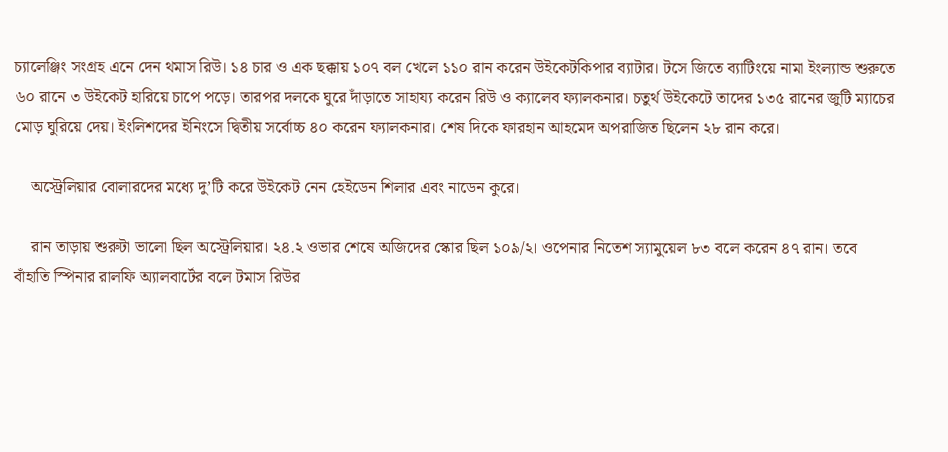চ্যালেঞ্জিং সংগ্রহ এনে দেন থমাস রিউ। ১৪ চার ও এক ছক্কায় ১০৭ বল খেলে ১১০ রান করেন উইকেটকিপার ব্যাটার। টসে জিতে ব্যাটিংয়ে নামা ইংল্যান্ড শুরুতে ৬০ রানে ৩ উইকেট হারিয়ে চাপে পড়ে। তারপর দলকে ঘুরে দাঁড়াতে সাহায্য করেন রিউ ও ক্যালেব ফ্যালকনার। চতুর্থ উইকেটে তাদের ১৩৫ রানের জুটি ম্যাচের মোড় ঘুরিয়ে দেয়। ইংলিশদের ইনিংসে দ্বিতীয় সর্বোচ্চ ৪০ করেন ফ্যালকনার। শেষ দিকে ফারহান আহমেদ অপরাজিত ছিলেন ২৮ রান করে।

    অস্ট্রেলিয়ার বোলারদের মধ্যে দু’টি করে উইকেট নেন হেইডেন শিলার এবং নাডেন কুরে।

    রান তাড়ায় শুরুটা ভালো ছিল অস্ট্রেলিয়ার। ২৪.২ ওভার শেষে অজিদের স্কোর ছিল ১০৯/২। ওপেনার নিতেশ স্যামুয়েল ৮৩ বলে করেন ৪৭ রান। তবে বাঁহাতি স্পিনার রালফি অ্যালবার্টের বলে টমাস রিউর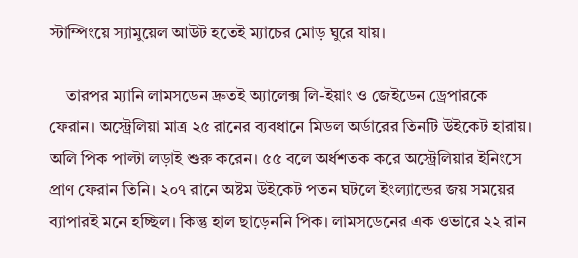স্টাম্পিংয়ে স্যামুয়েল আউট হতেই ম্যাচের মোড় ঘুরে যায়।

    তারপর ম্যানি লামসডেন দ্রুতই অ্যালেক্স লি-ইয়াং ও জেইডেন ড্রেপারকে ফেরান। অস্ট্রেলিয়া মাত্র ২৫ রানের ব্যবধানে মিডল অর্ডারের তিনটি উইকেট হারায়। অলি পিক পাল্টা লড়াই শুরু করেন। ৫৫ বলে অর্ধশতক করে অস্ট্রেলিয়ার ইনিংসে প্রাণ ফেরান তিনি। ২০৭ রানে অষ্টম উইকেট পতন ঘটলে ইংল্যান্ডের জয় সময়ের ব্যাপারই মনে হচ্ছিল। কিন্তু হাল ছাড়েননি পিক। লামসডেনের এক ওভারে ২২ রান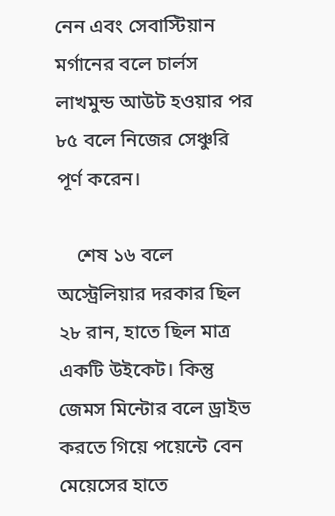নেন এবং সেবাস্টিয়ান মর্গানের বলে চার্লস লাখমুন্ড আউট হওয়ার পর ৮৫ বলে নিজের সেঞ্চুরি পূর্ণ করেন।

    শেষ ১৬ বলে অস্ট্রেলিয়ার দরকার ছিল ২৮ রান, হাতে ছিল মাত্র একটি উইকেট। কিন্তু জেমস মিন্টোর বলে ড্রাইভ করতে গিয়ে পয়েন্টে বেন মেয়েসের হাতে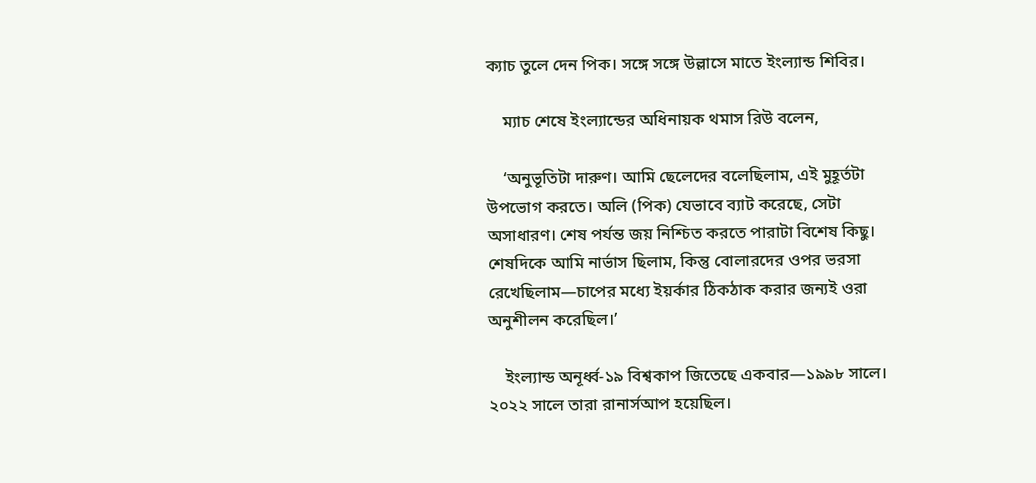ক্যাচ তুলে দেন পিক। সঙ্গে সঙ্গে উল্লাসে মাতে ইংল্যান্ড শিবির।

    ম্যাচ শেষে ইংল্যান্ডের অধিনায়ক থমাস রিউ বলেন,

    ‘অনুভূতিটা দারুণ। আমি ছেলেদের বলেছিলাম, এই মুহূর্তটা উপভোগ করতে। অলি (পিক) যেভাবে ব্যাট করেছে, সেটা অসাধারণ। শেষ পর্যন্ত জয় নিশ্চিত করতে পারাটা বিশেষ কিছু। শেষদিকে আমি নার্ভাস ছিলাম, কিন্তু বোলারদের ওপর ভরসা রেখেছিলাম—চাপের মধ্যে ইয়র্কার ঠিকঠাক করার জন্যই ওরা অনুশীলন করেছিল।’

    ইংল্যান্ড অনূর্ধ্ব-১৯ বিশ্বকাপ জিতেছে একবার—১৯৯৮ সালে। ২০২২ সালে তারা রানার্সআপ হয়েছিল।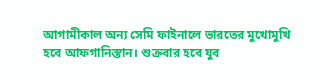আগামীকাল অন্য সেমি ফাইনালে ভারতের মুখোমুখি হবে আফগানিস্তান। শুক্রবার হবে যুব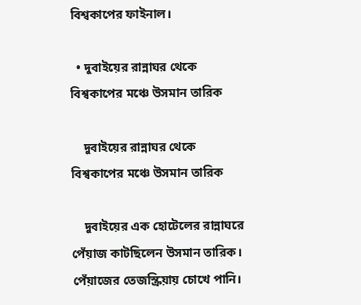বিশ্বকাপের ফাইনাল।

  • দুবাইয়ের রান্নাঘর থেকে বিশ্বকাপের মঞ্চে উসমান তারিক

    দুবাইয়ের রান্নাঘর থেকে বিশ্বকাপের মঞ্চে উসমান তারিক

    দুবাইয়ের এক হোটেলের রান্নাঘরে পেঁয়াজ কাটছিলেন উসমান তারিক। পেঁয়াজের তেজস্ক্রিয়ায় চোখে পানি।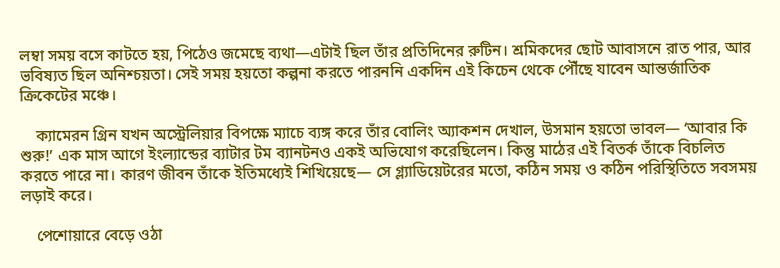লম্বা সময় বসে কাটতে হয়, পিঠেও জমেছে ব্যথা—এটাই ছিল তাঁর প্রতিদিনের রুটিন। শ্রমিকদের ছোট আবাসনে রাত পার, আর ভবিষ্যত ছিল অনিশ্চয়তা। সেই সময় হয়তো কল্পনা করতে পারননি একদিন এই কিচেন থেকে পৌঁছে যাবেন আন্তর্জাতিক ক্রিকেটের মঞ্চে।

    ক্যামেরন গ্রিন যখন অস্ট্রেলিয়ার বিপক্ষে ম্যাচে ব্যঙ্গ করে তাঁর বোলিং অ্যাকশন দেখাল, উসমান হয়তো ভাবল— ‘আবার কি শুরু!’ এক মাস আগে ইংল্যান্ডের ব্যাটার টম ব্যানটনও একই অভিযোগ করেছিলেন। কিন্তু মাঠের এই বিতর্ক তাঁকে বিচলিত করতে পারে না। কারণ জীবন তাঁকে ইতিমধ্যেই শিখিয়েছে— সে গ্ল্যাডিয়েটরের মতো, কঠিন সময় ও কঠিন পরিস্থিতিতে সবসময় লড়াই করে।

    পেশোয়ারে বেড়ে ওঠা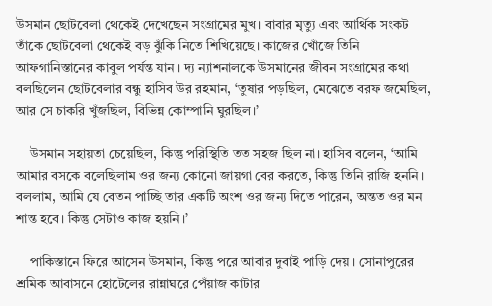উসমান ছোটবেলা থেকেই দেখেছেন সংগ্রামের মুখ। বাবার মৃত্যু এবং আর্থিক সংকট তাঁকে ছোটবেলা থেকেই বড় ঝুঁকি নিতে শিখিয়েছে। কাজের খোঁজে তিনি আফগানিস্তানের কাবুল পর্যন্ত যান। দ্য ন্যাশনালকে উসমানের জীবন সংগ্রামের কথা বলছিলেন ছোটবেলার বন্ধু হাসিব উর রহমান, ‘তুষার পড়ছিল, মেঝেতে বরফ জমেছিল, আর সে চাকরি খুঁজছিল, বিভিন্ন কোম্পানি ঘুরছিল।’

    উসমান সহায়তা চেয়েছিল, কিন্তু পরিস্থিতি তত সহজ ছিল না। হাসিব বলেন, ‘আমি আমার বসকে বলেছিলাম ওর জন্য কোনো জায়গা বের করতে, কিন্তু তিনি রাজি হননি। বললাম, আমি যে বেতন পাচ্ছি তার একটি অংশ ওর জন্য দিতে পারেন, অন্তত ওর মন শান্ত হবে। কিন্তু সেটাও কাজ হয়নি।’

    পাকিস্তানে ফিরে আসেন উসমান, কিন্তু পরে আবার দুবাই পাড়ি দেয়। সোনাপুরের শ্রমিক আবাসনে হোটেলের রান্নাঘরে পেঁয়াজ কাটার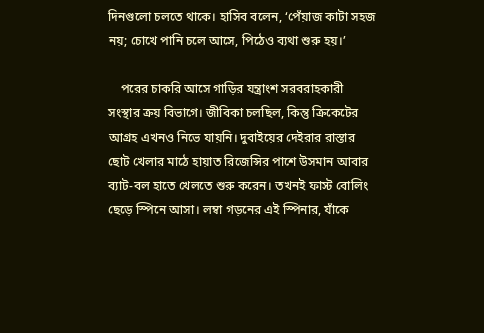দিনগুলো চলতে থাকে। হাসিব বলেন, ‘পেঁয়াজ কাটা সহজ নয়; চোখে পানি চলে আসে, পিঠেও ব্যথা শুরু হয়।’

    পরের চাকরি আসে গাড়ির যন্ত্রাংশ সরবরাহকারী সংস্থার ক্রয় বিভাগে। জীবিকা চলছিল, কিন্তু ক্রিকেটের আগ্রহ এখনও নিভে যায়নি। দুবাইয়ের দেইরার রাস্তার ছোট খেলার মাঠে হায়াত রিজেন্সির পাশে উসমান আবার ব্যাট-বল হাতে খেলতে শুরু করেন। তখনই ফাস্ট বোলিং ছেড়ে স্পিনে আসা। লম্বা গড়নের এই স্পিনার, যাঁকে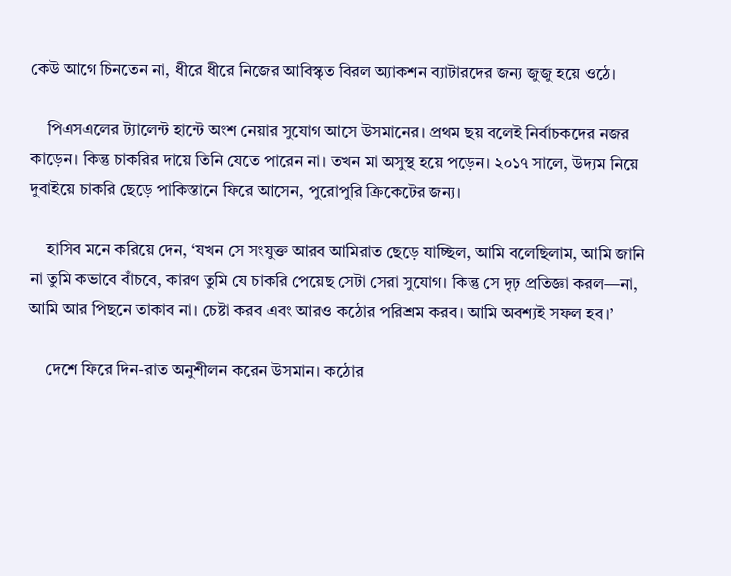কেউ আগে চিনতেন না, ধীরে ধীরে নিজের আবিস্কৃত বিরল অ্যাকশন ব্যাটারদের জন্য জুজু হয়ে ওঠে।

    পিএসএলের ট্যালেন্ট হান্টে অংশ নেয়ার সুযোগ আসে উসমানের। প্রথম ছয় বলেই নির্বাচকদের নজর কাড়েন। কিন্তু চাকরির দায়ে তিনি যেতে পারেন না। তখন মা অসুস্থ হয়ে পড়েন। ২০১৭ সালে, উদ্যম নিয়ে দুবাইয়ে চাকরি ছেড়ে পাকিস্তানে ফিরে আসেন, পুরোপুরি ক্রিকেটের জন্য।

    হাসিব মনে করিয়ে দেন, ‘যখন সে সংযুক্ত আরব আমিরাত ছেড়ে যাচ্ছিল, আমি বলেছিলাম, আমি জানি না তুমি কভাবে বাঁচবে, কারণ তুমি যে চাকরি পেয়েছ সেটা সেরা সুযোগ। কিন্তু সে দৃঢ় প্রতিজ্ঞা করল—না, আমি আর পিছনে তাকাব না। চেষ্টা করব এবং আরও কঠোর পরিশ্রম করব। আমি অবশ্যই সফল হব।’

    দেশে ফিরে দিন-রাত অনুশীলন করেন উসমান। কঠোর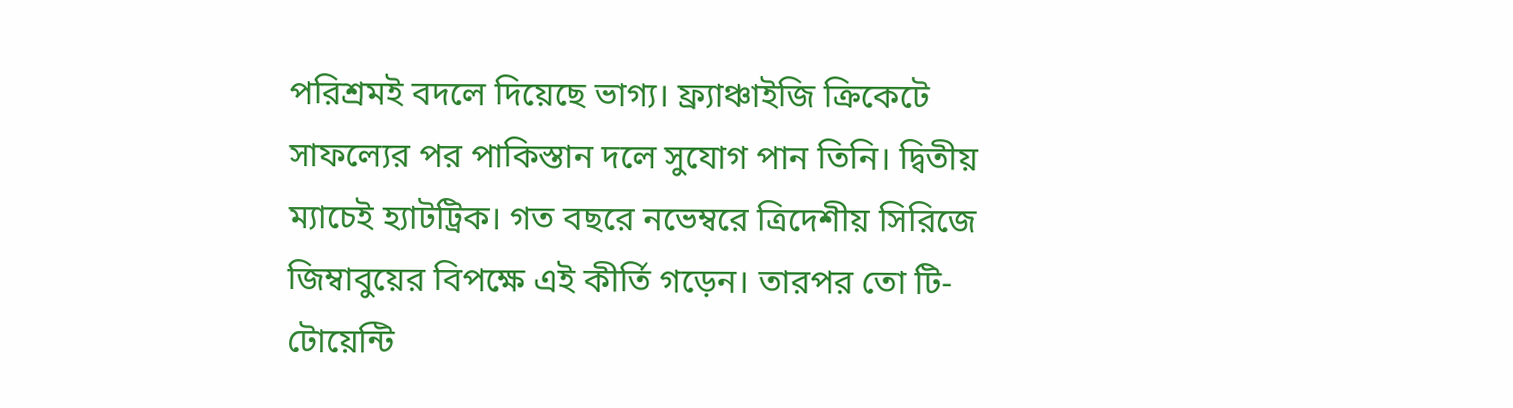পরিশ্রমই বদলে দিয়েছে ভাগ্য। ফ্র্যাঞ্চাইজি ক্রিকেটে সাফল্যের পর পাকিস্তান দলে সুযোগ পান তিনি। দ্বিতীয় ম্যাচেই হ্যাটট্রিক। গত বছরে নভেম্বরে ত্রিদেশীয় সিরিজে জিম্বাবুয়ের বিপক্ষে এই কীর্তি গড়েন। তারপর তো টি-টোয়েন্টি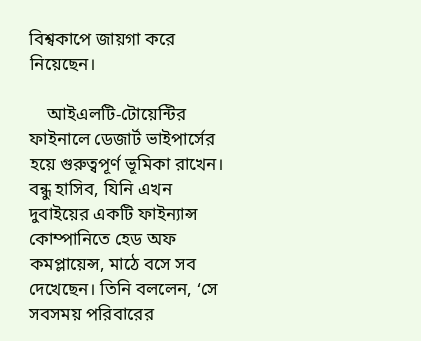বিশ্বকাপে জায়গা করে নিয়েছেন।

    আইএলটি-টোয়েন্টির ফাইনালে ডেজার্ট ভাইপার্সের হয়ে গুরুত্বপূর্ণ ভূমিকা রাখেন। বন্ধু হাসিব, যিনি এখন দুবাইয়ের একটি ফাইন্যান্স কোম্পানিতে হেড অফ কমপ্লায়েন্স, মাঠে বসে সব দেখেছেন। তিনি বললেন, ‘সে সবসময় পরিবারের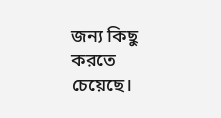জন্য কিছু করতে চেয়েছে।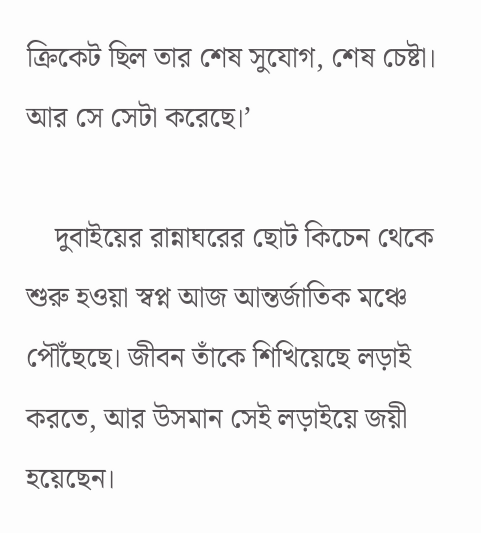ক্রিকেট ছিল তার শেষ সুযোগ, শেষ চেষ্টা। আর সে সেটা করেছে।’

    দুবাইয়ের রান্নাঘরের ছোট কিচেন থেকে শুরু হওয়া স্বপ্ন আজ আন্তর্জাতিক মঞ্চে পৌঁছেছে। জীবন তাঁকে শিখিয়েছে লড়াই করতে, আর উসমান সেই লড়াইয়ে জয়ী হয়েছেন।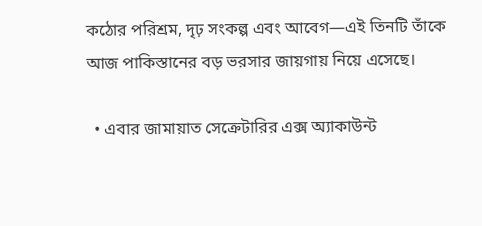কঠোর পরিশ্রম, দৃঢ় সংকল্প এবং আবেগ—এই তিনটি তাঁকে আজ পাকিস্তানের বড় ভরসার জায়গায় নিয়ে এসেছে।

  • এবার জামায়াত সেক্রেটারির এক্স অ্যাকাউন্ট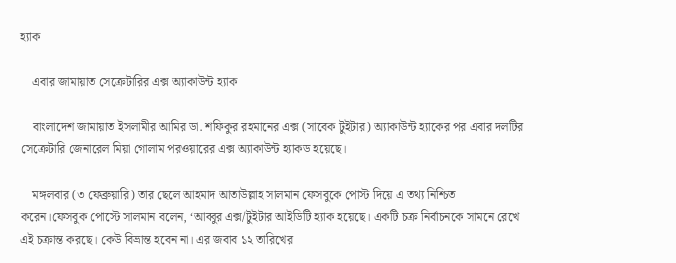হ্যাক

    এবার জামায়াত সেক্রেটারির এক্স অ্যাকাউন্ট হ্যাক

    বাংলাদেশ জামায়াত ইসলামীর আমির ডা. শফিকুর রহমানের এক্স (সাবেক টুইটার) অ্যাকাউন্ট হ্যাকের পর এবার দলটির সেক্রেটারি জেনারেল মিয়া গোলাম পরওয়ারের এক্স অ্যাকাউন্ট হ্যাকড হয়েছে।

    মঙ্গলবার (৩ ফেব্রুয়ারি) তার ছেলে আহমাদ আতাউল্লাহ সালমান ফেসবুকে পোস্ট দিয়ে এ তথ্য নিশ্চিত করেন।ফেসবুক পোস্টে সালমান বলেন, ‘আব্বুর এক্স/টুইটার আইডিটি হ্যাক হয়েছে। একটি চক্র নির্বাচনকে সামনে রেখে এই চক্রান্ত করছে। কেউ বিভ্রান্ত হবেন না। এর জবাব ১২ তারিখের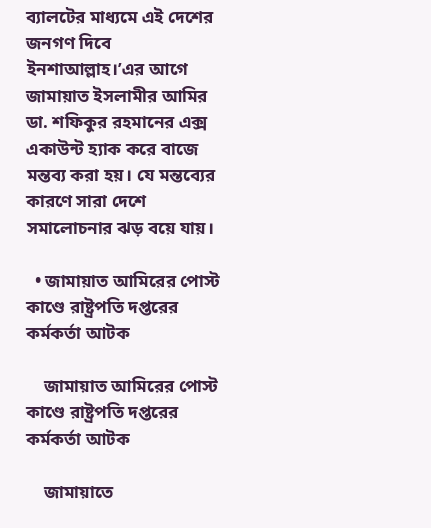ব্যালটের মাধ্যমে এই দেশের জনগণ দিবে ইনশাআল্লাহ।’এর আগে জামায়াত ইসলামীর আমির ডা. শফিকুর রহমানের এক্স একাউন্ট হ্যাক করে বাজে মন্তব্য করা হয়। যে মন্তব্যের কারণে সারা দেশে সমালোচনার ঝড় বয়ে যায়।

  • জামায়াত আমিরের পোস্ট কাণ্ডে রাষ্ট্রপতি দপ্তরের কর্মকর্তা আটক

    জামায়াত আমিরের পোস্ট কাণ্ডে রাষ্ট্রপতি দপ্তরের কর্মকর্তা আটক

    জামায়াতে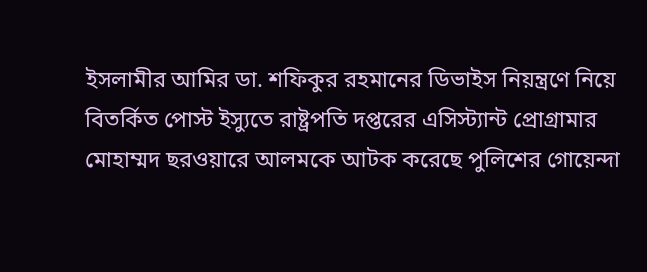ইসলামীর আমির ডা. শফিকুর রহমানের ডিভাইস নিয়ন্ত্রণে নিয়ে বিতর্কিত পোস্ট ইস্যুতে রাষ্ট্রপতি দপ্তরের এসিস্ট্যান্ট প্রোগ্রামার মোহাম্মদ ছরওয়ারে আলমকে আটক করেছে পুলিশের গোয়েন্দা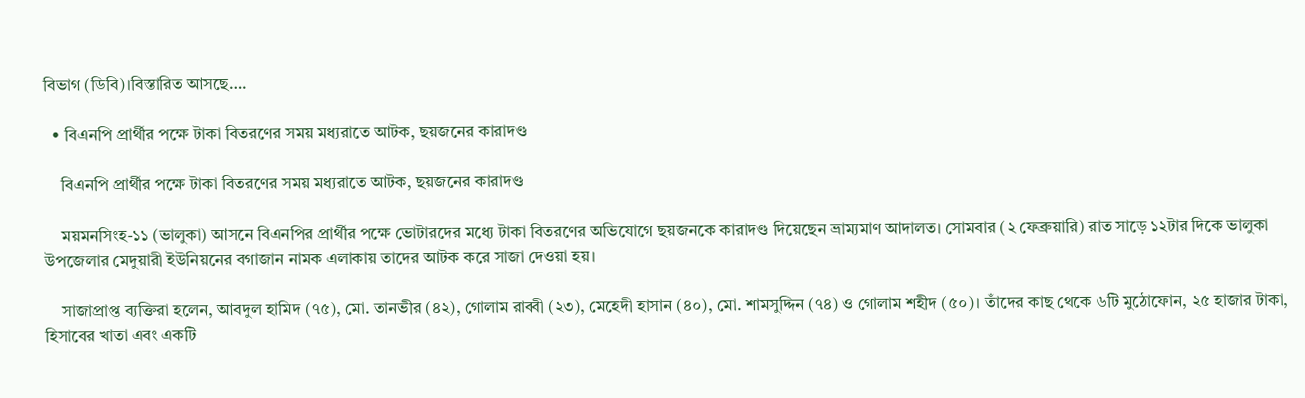বিভাগ (ডিবি)।বিস্তারিত আসছে….

  • বিএনপি প্রার্থীর পক্ষে টাকা বিতরণের সময় মধ্যরাতে আটক, ছয়জনের কারাদণ্ড

    বিএনপি প্রার্থীর পক্ষে টাকা বিতরণের সময় মধ্যরাতে আটক, ছয়জনের কারাদণ্ড

    ময়মনসিংহ-১১ (ভালুকা) আসনে বিএনপির প্রার্থীর পক্ষে ভোটারদের মধ্যে টাকা বিতরণের অভিযোগে ছয়জনকে কারাদণ্ড দিয়েছেন ভ্রাম্যমাণ আদালত। সোমবার (২ ফেব্রুয়ারি) রাত সাড়ে ১২টার দিকে ভালুকা উপজেলার মেদুয়ারী ইউনিয়নের বগাজান নামক এলাকায় তাদের আটক করে সাজা দেওয়া হয়।

    সাজাপ্রাপ্ত ব্যক্তিরা হলেন, আবদুল হামিদ (৭৫), মো. তানভীর (৪২), গোলাম রাব্বী (২৩), মেহেদী হাসান (৪০), মো. শামসুদ্দিন (৭৪) ও গোলাম শহীদ (৫০)। তাঁদের কাছ থেকে ৬টি মুঠোফোন, ২৫ হাজার টাকা, হিসাবের খাতা এবং একটি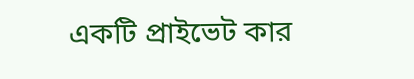একটি প্রাইভেট কার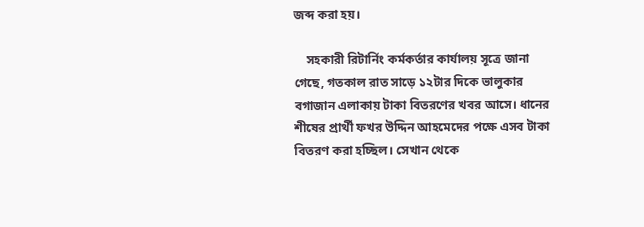জব্দ করা হয়।

    সহকারী রিটার্নিং কর্মকর্তার কার্যালয় সূত্রে জানা গেছে, গতকাল রাত সাড়ে ১২টার দিকে ভালুকার বগাজান এলাকায় টাকা বিতরণের খবর আসে। ধানের শীষের প্রার্থী ফখর উদ্দিন আহমেদের পক্ষে এসব টাকা বিতরণ করা হচ্ছিল। সেখান থেকে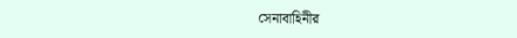সেনাবাহিনীর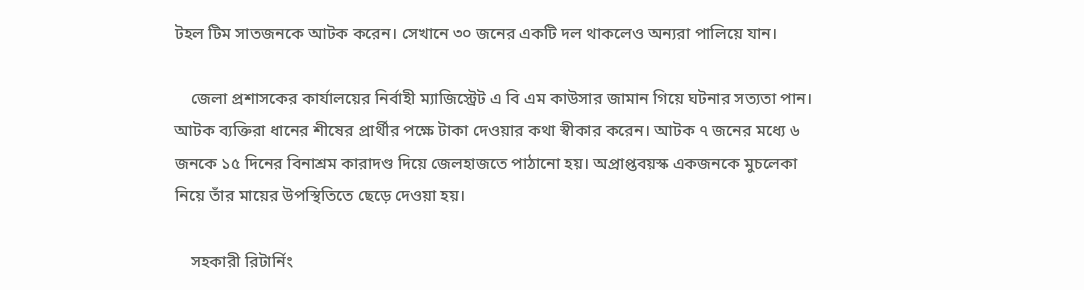টহল টিম সাতজনকে আটক করেন। সেখানে ৩০ জনের একটি দল থাকলেও অন্যরা পালিয়ে যান।

    জেলা প্রশাসকের কার্যালয়ের নির্বাহী ম্যাজিস্ট্রেট এ বি এম কাউসার জামান গিয়ে ঘটনার সত্যতা পান। আটক ব্যক্তিরা ধানের শীষের প্রার্থীর পক্ষে টাকা দেওয়ার কথা স্বীকার করেন। আটক ৭ জনের মধ্যে ৬ জনকে ১৫ দিনের বিনাশ্রম কারাদণ্ড দিয়ে জেলহাজতে পাঠানো হয়। অপ্রাপ্তবয়স্ক একজনকে মুচলেকা নিয়ে তাঁর মায়ের উপস্থিতিতে ছেড়ে দেওয়া হয়।

    সহকারী রিটার্নিং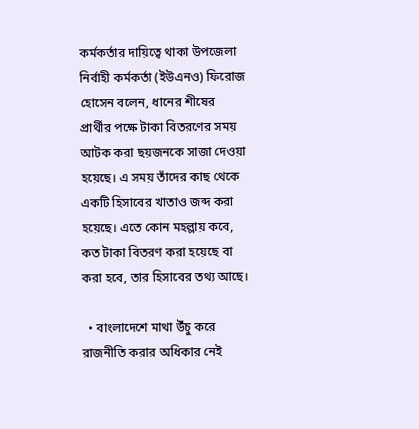কর্মকর্তার দায়িত্বে থাকা উপজেলা নির্বাহী কর্মকর্তা (ইউএনও) ফিরোজ হোসেন বলেন, ধানের শীষের প্রার্থীর পক্ষে টাকা বিতরণের সময় আটক করা ছয়জনকে সাজা দেওয়া হয়েছে। এ সময় তাঁদের কাছ থেকে একটি হিসাবের খাতাও জব্দ করা হয়েছে। এতে কোন মহল্লায় কবে, কত টাকা বিতরণ করা হয়েছে বা করা হবে, তার হিসাবের তথ্য আছে।

  • বাংলাদেশে মাথা উঁচু করে রাজনীতি করার অধিকার নেই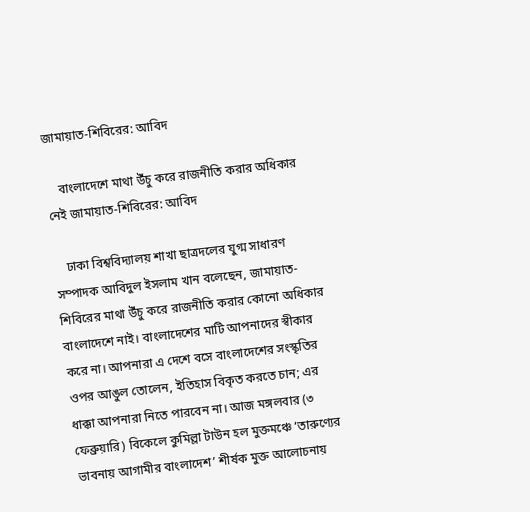জামায়াত-শিবিরের: আবিদ

    বাংলাদেশে মাথা উঁচু করে রাজনীতি করার অধিকার নেই জামায়াত-শিবিরের: আবিদ

    ঢাকা বিশ্ববিদ্যালয় শাখা ছাত্রদলের যুগ্ম সাধারণ সম্পাদক আবিদুল ইসলাম খান বলেছেন, জামায়াত-শিবিরের মাথা উঁচু করে রাজনীতি করার কোনো অধিকার বাংলাদেশে নাই। বাংলাদেশের মাটি আপনাদের স্বীকার করে না। আপনারা এ দেশে বসে বাংলাদেশের সংস্কৃতির ওপর আঙুল তোলেন, ইতিহাস বিকৃত করতে চান; এর ধাক্কা আপনারা নিতে পারবেন না। আজ মঙ্গলবার (৩ ফেব্রুয়ারি) বিকেলে কুমিল্লা টাউন হল মুক্তমঞ্চে ‍‌‘তারুণ্যের ভাবনায় আগামীর বাংলাদেশ’ শীর্ষক মুক্ত আলোচনায়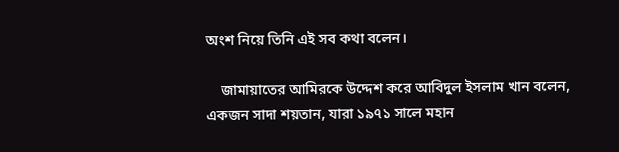অংশ নিয়ে তিনি এই সব কথা বলেন।

    জামায়াতের আমিরকে উদ্দেশ করে আবিদুল ইসলাম খান বলেন, একজন সাদা শয়তান, যারা ১৯৭১ সালে মহান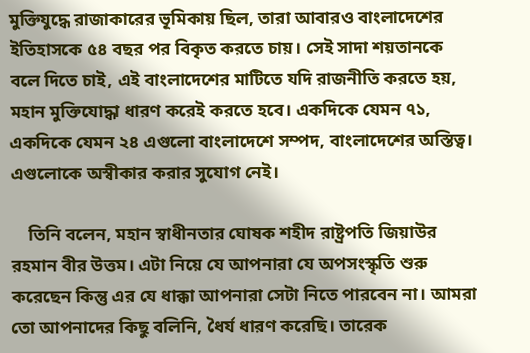মুক্তিযুদ্ধে রাজাকারের ভূমিকায় ছিল, তারা আবারও বাংলাদেশের ইতিহাসকে ৫৪ বছর পর বিকৃত করতে চায়। সেই সাদা শয়তানকে বলে দিতে চাই, এই বাংলাদেশের মাটিতে যদি রাজনীতি করতে হয়, মহান মুক্তিযোদ্ধা ধারণ করেই করতে হবে। একদিকে যেমন ৭১, একদিকে যেমন ২৪ এগুলো বাংলাদেশে সম্পদ, বাংলাদেশের অস্তিত্ব। এগুলোকে অস্বীকার করার সুযোগ নেই।

    তিনি বলেন, মহান স্বাধীনতার ঘোষক শহীদ রাষ্ট্রপতি জিয়াউর রহমান বীর উত্তম। এটা নিয়ে যে আপনারা যে অপসংস্কৃতি শুরু করেছেন কিন্তু এর যে ধাক্কা আপনারা সেটা নিতে পারবেন না। আমরা তো আপনাদের কিছু বলিনি, ধৈর্য ধারণ করেছি। তারেক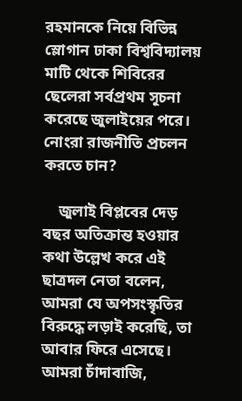রহমানকে নিয়ে বিভিন্ন স্লোগান ঢাকা বিশ্ববিদ্যালয় মাটি থেকে শিবিরের ছেলেরা সর্বপ্রথম সূচনা করেছে জুলাইয়ের পরে। নোংরা রাজনীতি প্রচলন করতে চান?

    জুলাই বিপ্লবের দেড় বছর অতিক্রান্ত হওয়ার কথা উল্লেখ করে এই ছাত্রদল নেতা বলেন, আমরা যে অপসংস্কৃতির বিরুদ্ধে লড়াই করেছি, তা আবার ফিরে এসেছে। আমরা চাঁদাবাজি,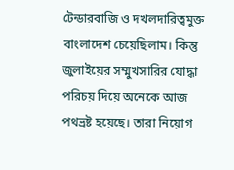টেন্ডারবাজি ও দখলদারিত্বমুক্ত বাংলাদেশ চেয়েছিলাম। কিন্তু জুলাইয়ের সম্মুখসারির যোদ্ধা পরিচয় দিয়ে অনেকে আজ পথভ্রষ্ট হয়েছে। তারা নিয়োগ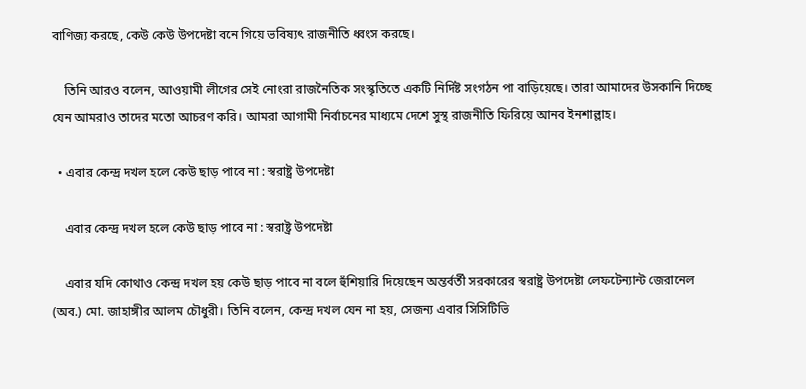বাণিজ্য করছে, কেউ কেউ উপদেষ্টা বনে গিয়ে ভবিষ্যৎ রাজনীতি ধ্বংস করছে।

    তিনি আরও বলেন, আওয়ামী লীগের সেই নোংরা রাজনৈতিক সংস্কৃতিতে একটি নির্দিষ্ট সংগঠন পা বাড়িয়েছে। তারা আমাদের উসকানি দিচ্ছে যেন আমরাও তাদের মতো আচরণ করি। আমরা আগামী নির্বাচনের মাধ্যমে দেশে সুস্থ রাজনীতি ফিরিয়ে আনব ইনশাল্লাহ।

  • এবার কেন্দ্র দখল হলে কেউ ছাড় পাবে না : স্বরাষ্ট্র উপদেষ্টা

    এবার কেন্দ্র দখল হলে কেউ ছাড় পাবে না : স্বরাষ্ট্র উপদেষ্টা

    এবার যদি কোথাও কেন্দ্র দখল হয় কেউ ছাড় পাবে না বলে হুঁশিয়ারি দিয়েছেন অন্তর্বর্তী সরকারের স্বরাষ্ট্র উপদেষ্টা লেফটেন্যান্ট জেরানেল (অব.) মো. জাহাঙ্গীর আলম চৌধুরী। তিনি বলেন, কেন্দ্র দখল যেন না হয়, সেজন্য এবার সিসিটিভি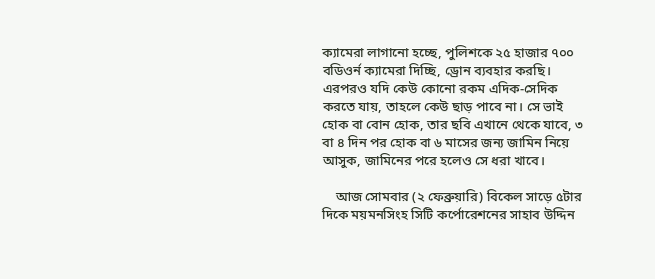ক্যামেরা লাগানো হচ্ছে, পুলিশকে ২৫ হাজার ৭০০ বডিওর্ন ক্যামেরা দিচ্ছি, ড্রোন ব্যবহার করছি। এরপরও যদি কেউ কোনো রকম এদিক-সেদিক করতে যায়, তাহলে কেউ ছাড় পাবে না। সে ভাই হোক বা বোন হোক, তার ছবি এখানে থেকে যাবে, ৩ বা ৪ দিন পর হোক বা ৬ মাসের জন্য জামিন নিয়ে আসুক, জামিনের পরে হলেও সে ধরা খাবে।

    আজ সোমবার (২ ফেব্রুয়ারি) বিকেল সাড়ে ৫টার দিকে ময়মনসিংহ সিটি কর্পোরেশনের সাহাব উদ্দিন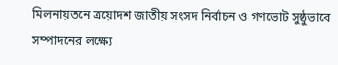মিলনায়তনে ত্রয়োদশ জাতীয় সংসদ নির্বাচন ও গণভোট সুষ্ঠুভাবে সম্পাদনের লক্ষ্যে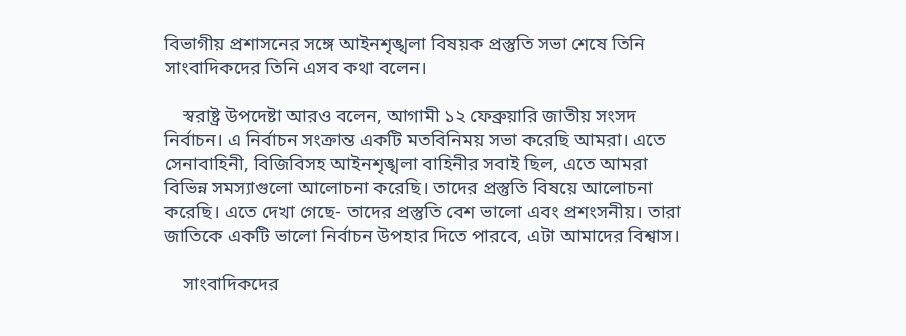বিভাগীয় প্রশাসনের সঙ্গে আইনশৃঙ্খলা বিষয়ক প্রস্তুতি সভা শেষে তিনি সাংবাদিকদের তিনি এসব কথা বলেন।

    স্বরাষ্ট্র উপদেষ্টা আরও বলেন, আগামী ১২ ফেব্রুয়ারি জাতীয় সংসদ নির্বাচন। এ নির্বাচন সংক্রান্ত একটি মতবিনিময় সভা করেছি আমরা। এতে সেনাবাহিনী, বিজিবিসহ আইনশৃঙ্খলা বাহিনীর সবাই ছিল, এতে আমরা বিভিন্ন সমস্যাগুলো আলোচনা করেছি। তাদের প্রস্তুতি বিষয়ে আলোচনা করেছি। এতে দেখা গেছে- তাদের প্রস্তুতি বেশ ভালো এবং প্রশংসনীয়। তারা জাতিকে একটি ভালো নির্বাচন উপহার দিতে পারবে, এটা আমাদের বিশ্বাস।

    সাংবাদিকদের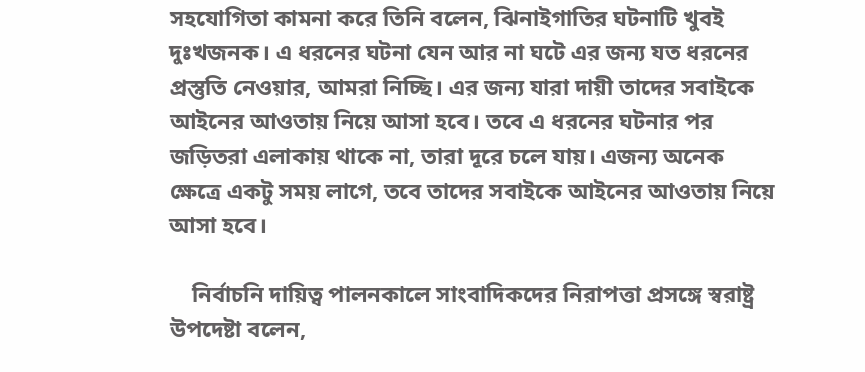সহযোগিতা কামনা করে তিনি বলেন, ঝিনাইগাতির ঘটনাটি খুবই দুঃখজনক। এ ধরনের ঘটনা যেন আর না ঘটে এর জন্য যত ধরনের প্রস্তুতি নেওয়ার, আমরা নিচ্ছি। এর জন্য যারা দায়ী তাদের সবাইকে আইনের আওতায় নিয়ে আসা হবে। তবে এ ধরনের ঘটনার পর জড়িতরা এলাকায় থাকে না, তারা দূরে চলে যায়। এজন্য অনেক ক্ষেত্রে একটু সময় লাগে, তবে তাদের সবাইকে আইনের আওতায় নিয়ে আসা হবে।

    নির্বাচনি দায়িত্ব পালনকালে সাংবাদিকদের নিরাপত্তা প্রসঙ্গে স্বরাষ্ট্র উপদেষ্টা বলেন,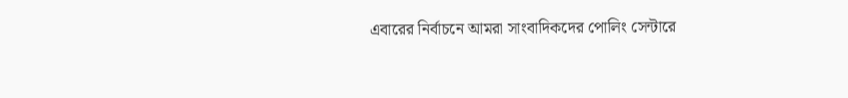এবারের নির্বাচনে আমরা সাংবাদিকদের পোলিং সেন্টারে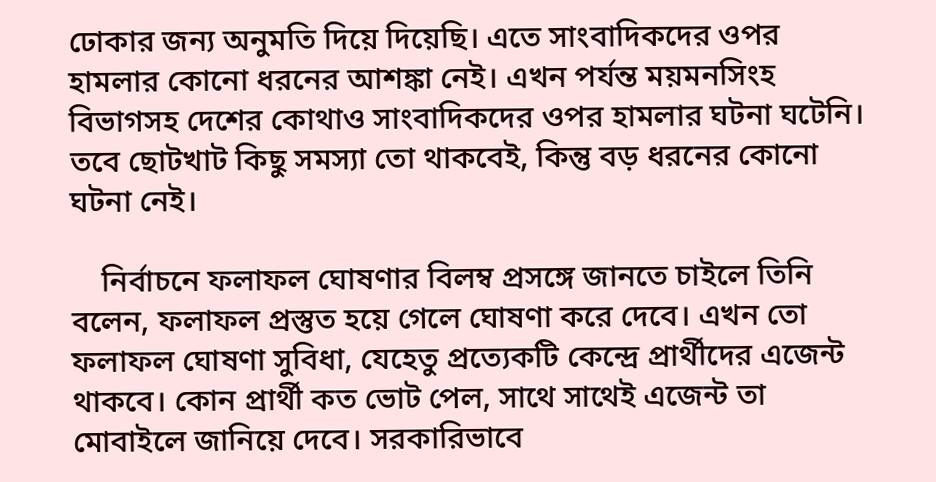ঢোকার জন্য অনুমতি দিয়ে দিয়েছি। এতে সাংবাদিকদের ওপর হামলার কোনো ধরনের আশঙ্কা নেই। এখন পর্যন্ত ময়মনসিংহ বিভাগসহ দেশের কোথাও সাংবাদিকদের ওপর হামলার ঘটনা ঘটেনি। তবে ছোটখাট কিছু সমস্যা তো থাকবেই, কিন্তু বড় ধরনের কোনো ঘটনা নেই।

    নির্বাচনে ফলাফল ঘোষণার বিলম্ব প্রসঙ্গে জানতে চাইলে তিনি বলেন, ফলাফল প্রস্তুত হয়ে গেলে ঘোষণা করে দেবে। এখন তো ফলাফল ঘোষণা সুবিধা, যেহেতু প্রত্যেকটি কেন্দ্রে প্রার্থীদের এজেন্ট থাকবে। কোন প্রার্থী কত ভোট পেল, সাথে সাথেই এজেন্ট তা মোবাইলে জানিয়ে দেবে। সরকারিভাবে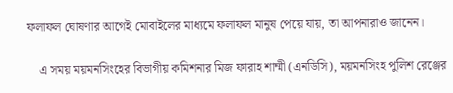ফলাফল ঘোষণার আগেই মোবাইলের মাধ্যমে ফলাফল মানুষ পেয়ে যায়, তা আপনারাও জানেন।

    এ সময় ময়মনসিংহের বিভাগীয় কমিশনার মিজ ফারাহ শাম্মী (এনডিসি), ময়মনসিংহ পুলিশ রেঞ্জের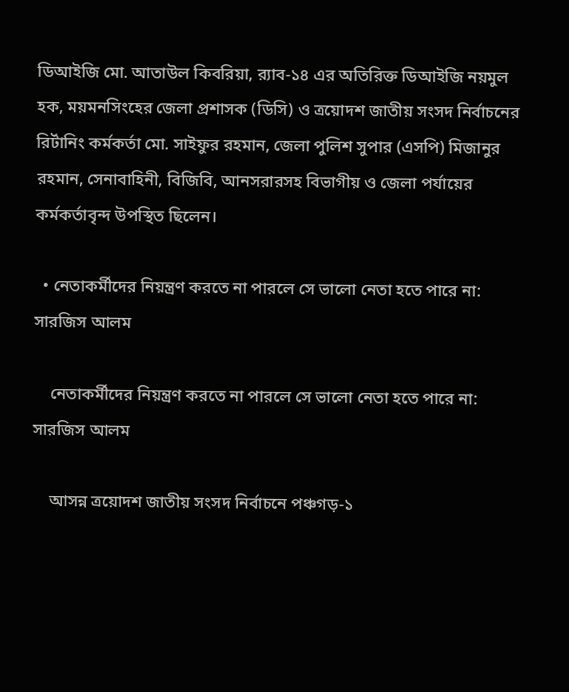ডিআইজি মো. আতাউল কিবরিয়া, র‌্যাব-১৪ এর অতিরিক্ত ডিআইজি নয়মুল হক, ময়মনসিংহের জেলা প্রশাসক (ডিসি) ও ত্রয়োদশ জাতীয় সংসদ নির্বাচনের রির্টানিং কর্মকর্তা মো. সাইফুর রহমান, জেলা পুলিশ সুপার (এসপি) মিজানুর রহমান, সেনাবাহিনী, বিজিবি, আনসরারসহ বিভাগীয় ও জেলা পর্যায়ের কর্মকর্তাবৃন্দ উপস্থিত ছিলেন।

  • নেতাকর্মীদের নিয়ন্ত্রণ করতে না পারলে সে ভালো নেতা হতে পারে না: সারজিস আলম

    নেতাকর্মীদের নিয়ন্ত্রণ করতে না পারলে সে ভালো নেতা হতে পারে না: সারজিস আলম

    আসন্ন ত্রয়োদশ জাতীয় সংসদ নির্বাচনে পঞ্চগড়-১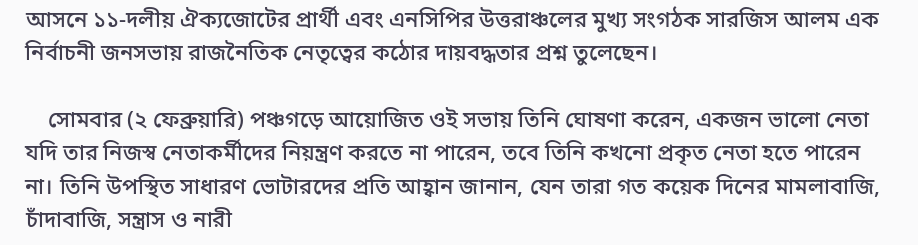আসনে ১১-দলীয় ঐক্যজোটের প্রার্থী এবং এনসিপির উত্তরাঞ্চলের মুখ্য সংগঠক সারজিস আলম এক নির্বাচনী জনসভায় রাজনৈতিক নেতৃত্বের কঠোর দায়বদ্ধতার প্রশ্ন তুলেছেন।

    সোমবার (২ ফেব্রুয়ারি) পঞ্চগড়ে আয়োজিত ওই সভায় তিনি ঘোষণা করেন, একজন ভালো নেতা যদি তার নিজস্ব নেতাকর্মীদের নিয়ন্ত্রণ করতে না পারেন, তবে তিনি কখনো প্রকৃত নেতা হতে পারেন না। তিনি উপস্থিত সাধারণ ভোটারদের প্রতি আহ্বান জানান, যেন তারা গত কয়েক দিনের মামলাবাজি, চাঁদাবাজি, সন্ত্রাস ও নারী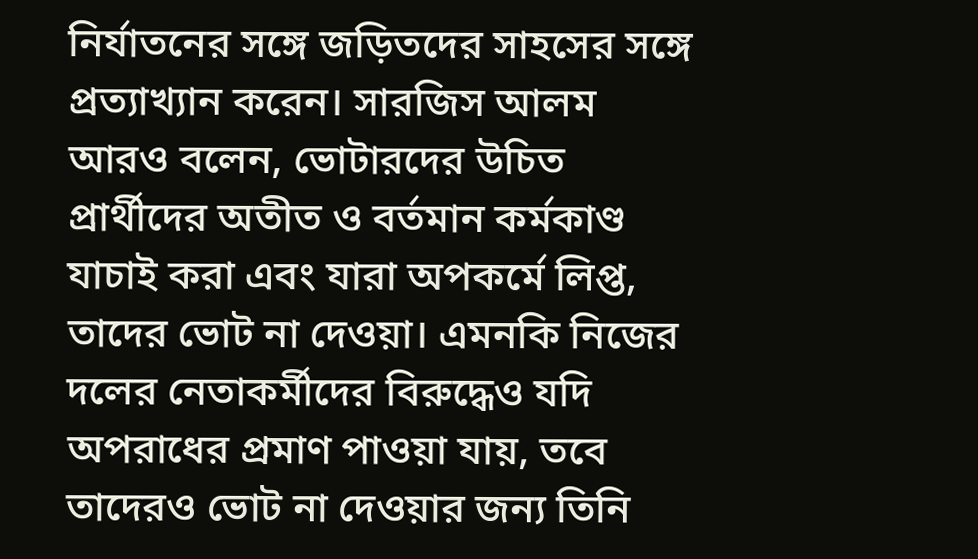নির্যাতনের সঙ্গে জড়িতদের সাহসের সঙ্গে প্রত্যাখ্যান করেন। সারজিস আলম আরও বলেন, ভোটারদের উচিত প্রার্থীদের অতীত ও বর্তমান কর্মকাণ্ড যাচাই করা এবং যারা অপকর্মে লিপ্ত, তাদের ভোট না দেওয়া। এমনকি নিজের দলের নেতাকর্মীদের বিরুদ্ধেও যদি অপরাধের প্রমাণ পাওয়া যায়, তবে তাদেরও ভোট না দেওয়ার জন্য তিনি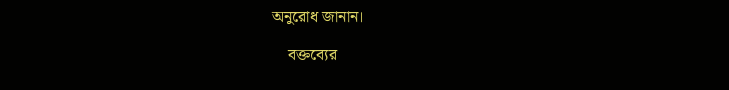অনুরোধ জানান।

    বক্তব্যের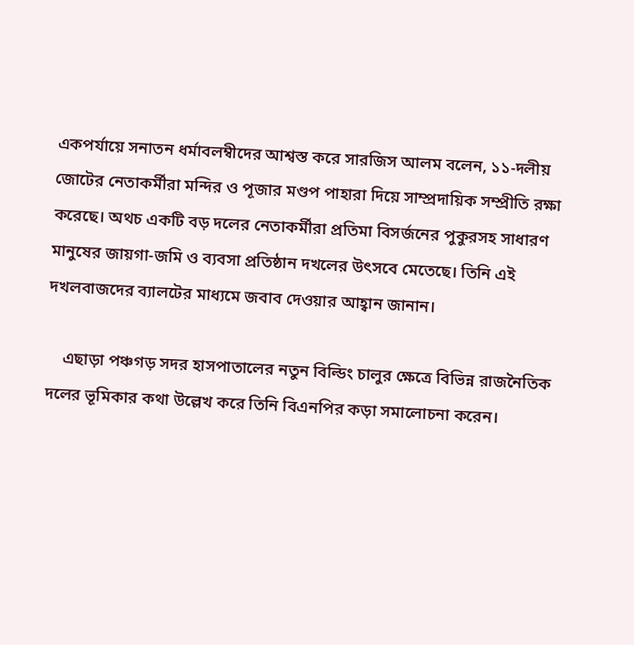একপর্যায়ে সনাতন ধর্মাবলম্বীদের আশ্বস্ত করে সারজিস আলম বলেন, ১১-দলীয় জোটের নেতাকর্মীরা মন্দির ও পূজার মণ্ডপ পাহারা দিয়ে সাম্প্রদায়িক সম্প্রীতি রক্ষা করেছে। অথচ একটি বড় দলের নেতাকর্মীরা প্রতিমা বিসর্জনের পুকুরসহ সাধারণ মানুষের জায়গা-জমি ও ব্যবসা প্রতিষ্ঠান দখলের উৎসবে মেতেছে। তিনি এই দখলবাজদের ব্যালটের মাধ্যমে জবাব দেওয়ার আহ্বান জানান।

    এছাড়া পঞ্চগড় সদর হাসপাতালের নতুন বিল্ডিং চালুর ক্ষেত্রে বিভিন্ন রাজনৈতিক দলের ভূমিকার কথা উল্লেখ করে তিনি বিএনপির কড়া সমালোচনা করেন।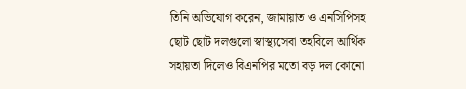তিনি অভিযোগ করেন, জামায়াত ও এনসিপিসহ ছোট ছোট দলগুলো স্বাস্থ্যসেবা তহবিলে আর্থিক সহায়তা দিলেও বিএনপির মতো বড় দল কোনো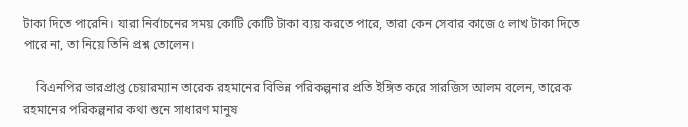টাকা দিতে পারেনি। যারা নির্বাচনের সময় কোটি কোটি টাকা ব্যয় করতে পারে, তারা কেন সেবার কাজে ৫ লাখ টাকা দিতে পারে না, তা নিয়ে তিনি প্রশ্ন তোলেন।

    বিএনপির ভারপ্রাপ্ত চেয়ারম্যান তারেক রহমানের বিভিন্ন পরিকল্পনার প্রতি ইঙ্গিত করে সারজিস আলম বলেন, তারেক রহমানের পরিকল্পনার কথা শুনে সাধারণ মানুষ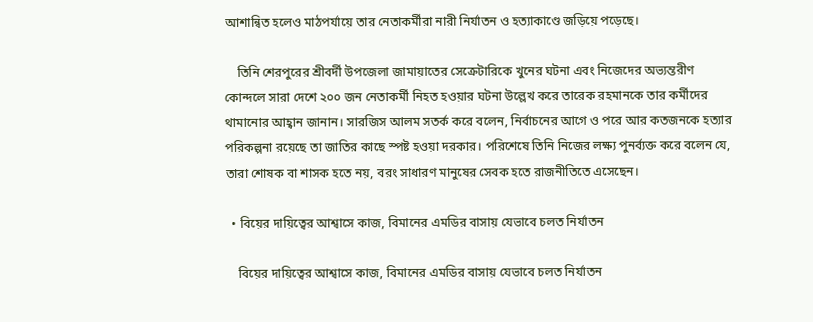আশান্বিত হলেও মাঠপর্যায়ে তার নেতাকর্মীরা নারী নির্যাতন ও হত্যাকাণ্ডে জড়িয়ে পড়েছে।

    তিনি শেরপুরের শ্রীবর্দী উপজেলা জামায়াতের সেক্রেটারিকে খুনের ঘটনা এবং নিজেদের অভ্যন্তরীণ কোন্দলে সারা দেশে ২০০ জন নেতাকর্মী নিহত হওয়ার ঘটনা উল্লেখ করে তারেক রহমানকে তার কর্মীদের থামানোর আহ্বান জানান। সারজিস আলম সতর্ক করে বলেন, নির্বাচনের আগে ও পরে আর কতজনকে হত্যার পরিকল্পনা রয়েছে তা জাতির কাছে স্পষ্ট হওয়া দরকার। পরিশেষে তিনি নিজের লক্ষ্য পুনর্ব্যক্ত করে বলেন যে, তারা শোষক বা শাসক হতে নয়, বরং সাধারণ মানুষের সেবক হতে রাজনীতিতে এসেছেন।

  • বিয়ের দায়িত্বের আশ্বাসে কাজ, বিমানের এমডির বাসায় যেভাবে চলত নির্যাতন

    বিয়ের দায়িত্বের আশ্বাসে কাজ, বিমানের এমডির বাসায় যেভাবে চলত নির্যাতন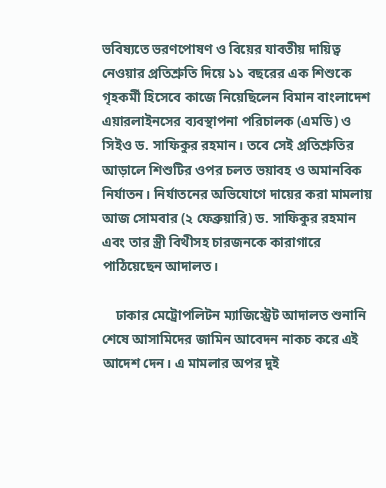ভবিষ্যতে ভরণপোষণ ও বিয়ের যাবতীয় দায়িত্ব নেওয়ার প্রতিশ্রুতি দিয়ে ১১ বছরের এক শিশুকে গৃহকর্মী হিসেবে কাজে নিয়েছিলেন বিমান বাংলাদেশ এয়ারলাইনসের ব্যবস্থাপনা পরিচালক (এমডি) ও সিইও ড. সাফিকুর রহমান। তবে সেই প্রতিশ্রুতির আড়ালে শিশুটির ওপর চলত ভয়াবহ ও অমানবিক নির্যাতন। নির্যাতনের অভিযোগে দায়ের করা মামলায় আজ সোমবার (২ ফেব্রুয়ারি) ড. সাফিকুর রহমান এবং তার স্ত্রী বিথীসহ চারজনকে কারাগারে পাঠিয়েছেন আদালত।

    ঢাকার মেট্রোপলিটন ম্যাজিস্ট্রেট আদালত শুনানি শেষে আসামিদের জামিন আবেদন নাকচ করে এই আদেশ দেন। এ মামলার অপর দুই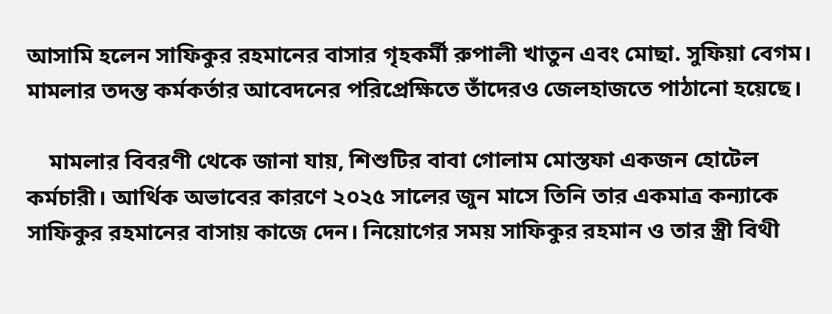আসামি হলেন সাফিকুর রহমানের বাসার গৃহকর্মী রুপালী খাতুন এবং মোছা. সুফিয়া বেগম। মামলার তদন্ত কর্মকর্তার আবেদনের পরিপ্রেক্ষিতে তাঁদেরও জেলহাজতে পাঠানো হয়েছে।

    মামলার বিবরণী থেকে জানা যায়, শিশুটির বাবা গোলাম মোস্তফা একজন হোটেল কর্মচারী। আর্থিক অভাবের কারণে ২০২৫ সালের জুন মাসে তিনি তার একমাত্র কন্যাকে সাফিকুর রহমানের বাসায় কাজে দেন। নিয়োগের সময় সাফিকুর রহমান ও তার স্ত্রী বিথী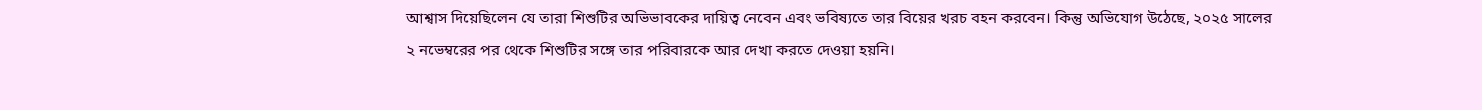আশ্বাস দিয়েছিলেন যে তারা শিশুটির অভিভাবকের দায়িত্ব নেবেন এবং ভবিষ্যতে তার বিয়ের খরচ বহন করবেন। কিন্তু অভিযোগ উঠেছে, ২০২৫ সালের ২ নভেম্বরের পর থেকে শিশুটির সঙ্গে তার পরিবারকে আর দেখা করতে দেওয়া হয়নি।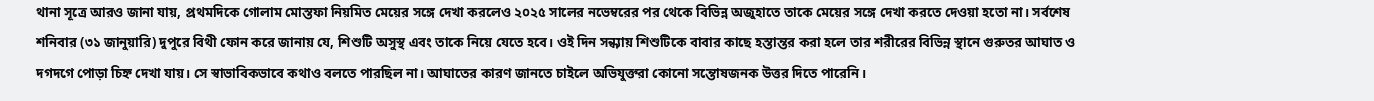থানা সূত্রে আরও জানা যায়, প্রথমদিকে গোলাম মোস্তফা নিয়মিত মেয়ের সঙ্গে দেখা করলেও ২০২৫ সালের নভেম্বরের পর থেকে বিভিন্ন অজুহাতে তাকে মেয়ের সঙ্গে দেখা করতে দেওয়া হতো না। সর্বশেষ শনিবার (৩১ জানুয়ারি) দুপুরে বিথী ফোন করে জানায় যে, শিশুটি অসুস্থ এবং তাকে নিয়ে যেতে হবে। ওই দিন সন্ধ্যায় শিশুটিকে বাবার কাছে হস্তান্তর করা হলে তার শরীরের বিভিন্ন স্থানে গুরুতর আঘাত ও দগদগে পোড়া চিহ্ন দেখা যায়। সে স্বাভাবিকভাবে কথাও বলতে পারছিল না। আঘাতের কারণ জানতে চাইলে অভিযুক্তরা কোনো সন্তোষজনক উত্তর দিতে পারেনি।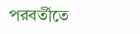পরবর্তীতে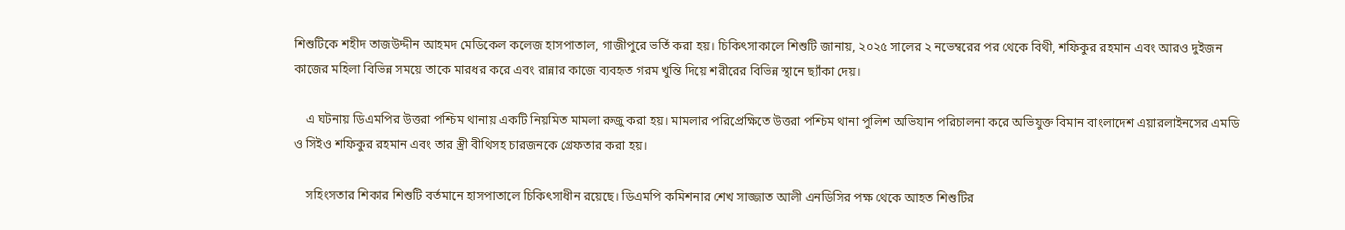শিশুটিকে শহীদ তাজউদ্দীন আহমদ মেডিকেল কলেজ হাসপাতাল, গাজীপুরে ভর্তি করা হয়। চিকিৎসাকালে শিশুটি জানায়, ২০২৫ সালের ২ নভেম্বরের পর থেকে বিথী, শফিকুর রহমান এবং আরও দুইজন কাজের মহিলা বিভিন্ন সময়ে তাকে মারধর করে এবং রান্নার কাজে ব্যবহৃত গরম খুন্তি দিয়ে শরীরের বিভিন্ন স্থানে ছ্যাঁকা দেয়।

    এ ঘটনায় ডিএমপির উত্তরা পশ্চিম থানায় একটি নিয়মিত মামলা রুজু করা হয়। মামলার পরিপ্রেক্ষিতে উত্তরা পশ্চিম থানা পুলিশ অভিযান পরিচালনা করে অভিযুক্ত বিমান বাংলাদেশ এয়ারলাইনসের এমডি ও সিইও শফিকুর রহমান এবং তার স্ত্রী বীথিসহ চারজনকে গ্রেফতার করা হয়।

    সহিংসতার শিকার শিশুটি বর্তমানে হাসপাতালে চিকিৎসাধীন রয়েছে। ডিএমপি কমিশনার শেখ সাজ্জাত আলী এনডিসির পক্ষ থেকে আহত শিশুটির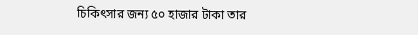চিকিৎসার জন্য ৫০ হাজার টাকা তার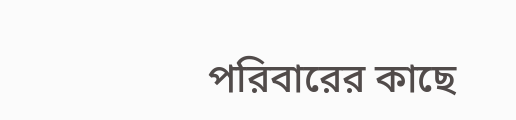পরিবারের কাছে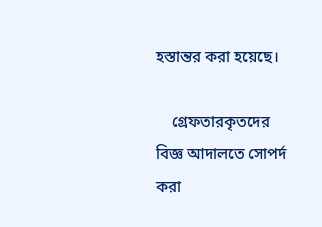হস্তান্তর করা হয়েছে।

    গ্রেফতারকৃতদের বিজ্ঞ আদালতে সোপর্দ করা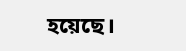হয়েছে।